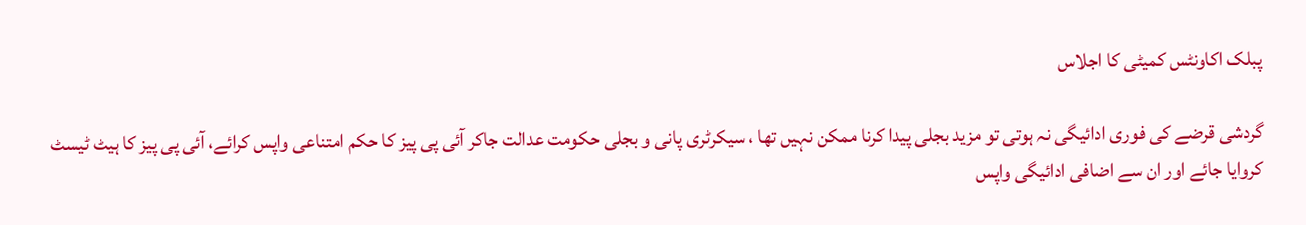پبلک اکاونٹس کمیٹی کا اجلاس

گردشی قرضے کی فوری ادائیگی نہ ہوتی تو مزید بجلی پیدا کرنا ممکن نہیں تھا ، سیکرٹری پانی و بجلی حکومت عدالت جاکر آئی پی پیز کا حکم امتناعی واپس کرائے، آئی پی پیز کا ہیٹ ٹیسٹ کروایا جائے اور ان سے اضافی ادائیگی واپس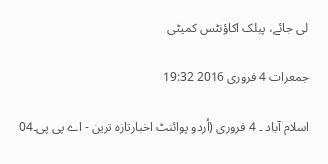لی جائے، پبلک اکاؤنٹس کمیٹی

جمعرات 4 فروری 2016 19:32

اسلام آباد ۔ 4 فروری (اُردو پوائنٹ اخبارتازہ ترین - اے پی پی۔04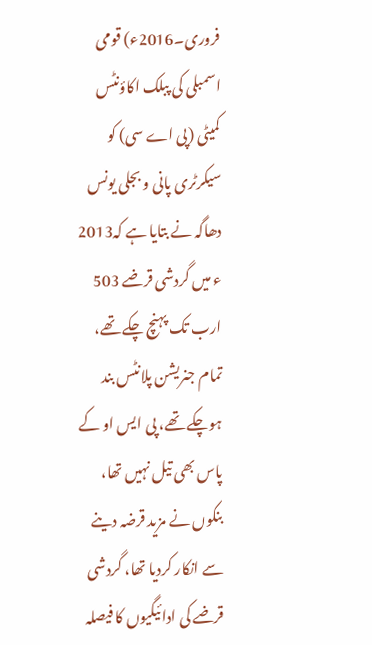فروری۔2016ء) قومی اسمبلی کی پبلک اکاؤنٹس کمیٹی (پی اے سی) کو سیکرٹری پانی و بجلی یونس دھاگہ نے بتایا ہے کہ2013 ء میں گردشی قرضے 503 ارب تک پہنچ چکے تھے، تمام جنریشن پلانٹس بند ہوچکے تھے، پی ایس او کے پاس بھی تیل نہیں تھا، بنکوں نے مزید قرضہ دینے سے انکار کردیا تھا، گردشی قرضے کی ادائیگیوں کا فیصلہ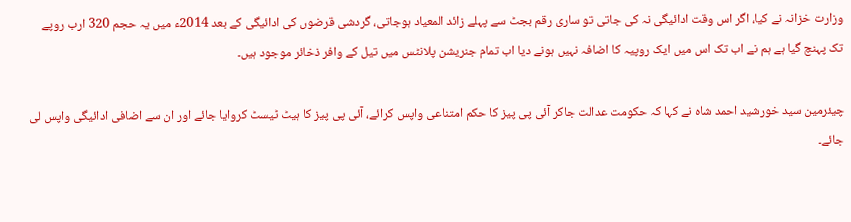وزارت خزانہ نے کیا، اگر اس وقت ادائیگی نہ کی جاتی تو ساری رقم بجٹ سے پہلے زائد المعیاد ہوجاتی، گردشی قرضوں کی ادائیگی کے بعد 2014ء میں یہ حجم 320 ارب روپے تک پہنچ گیا ہے ہم نے اب تک اس میں ایک روپیہ کا اضافہ نہیں ہونے دیا اب تمام جنریشن پلانٹس میں تیل کے وافر ذخائر موجود ہیں۔

چیئرمین سید خورشید احمد شاہ نے کہا کہ حکومت عدالت جاکر آئی پی پیز کا حکم امتناعی واپس کرائے، آئی پی پیز کا ہیٹ ٹیسٹ کروایا جائے اور ان سے اضافی ادائیگی واپس لی جائے۔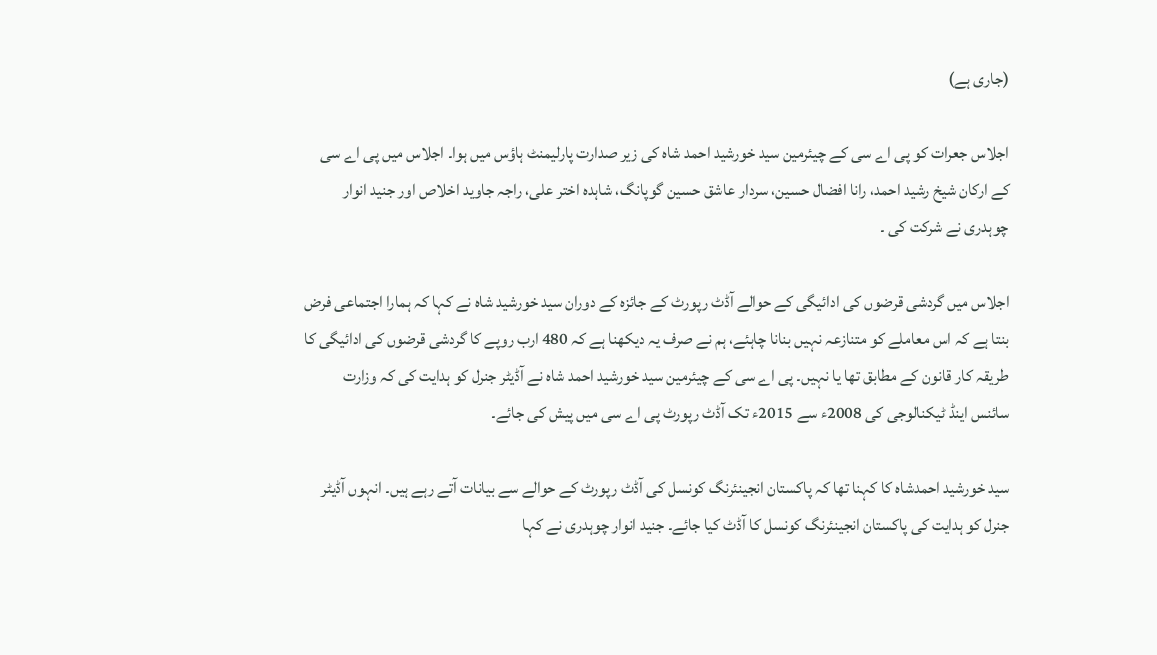(جاری ہے)

اجلاس جعرات کو پی اے سی کے چیئرمین سید خورشید احمد شاہ کی زیر صدارت پارلیمنٹ ہاؤس میں ہوا۔ اجلاس میں پی اے سی کے ارکان شیخ رشید احمد، رانا افضال حسین، سردار عاشق حسین گوپانگ، شاہدہ اختر علی، راجہ جاوید اخلاص اور جنید انوار چوہدری نے شرکت کی ۔

اجلاس میں گردشی قرضوں کی ادائیگی کے حوالے آڈٹ رپورٹ کے جائزہ کے دوران سید خورشید شاہ نے کہا کہ ہمارا اجتماعی فرض بنتا ہے کہ اس معاملے کو متنازعہ نہیں بنانا چاہئے، ہم نے صرف یہ دیکھنا ہے کہ 480 ارب روپے کا گردشی قرضوں کی ادائیگی کا طریقہ کار قانون کے مطابق تھا یا نہیں۔ پی اے سی کے چیئرمین سید خورشید احمد شاہ نے آڈیٹر جنرل کو ہدایت کی کہ وزارت سائنس اینڈ ٹیکنالوجی کی 2008ء سے 2015ء تک آڈٹ رپورٹ پی اے سی میں پیش کی جائے۔

سید خورشید احمدشاہ کا کہنا تھا کہ پاکستان انجینئرنگ کونسل کی آڈٹ رپورٹ کے حوالے سے بیانات آتے رہے ہیں۔ انہوں آڈیٹر جنرل کو ہدایت کی پاکستان انجینئرنگ کونسل کا آڈٹ کیا جائے۔ جنید انوار چوہدری نے کہا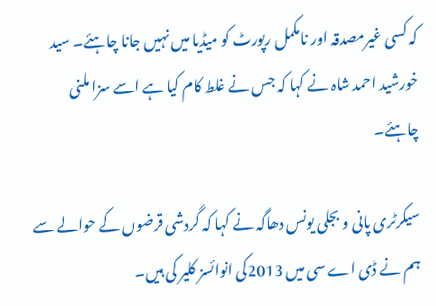کہ کسی غیرمصدقہ اور نامکمل رپورٹ کو میڈیا میں نہیں جانا چاہئے۔ سید خورشید احمد شاہ نے کہا کہ جس نے غلط کام کیا ہے اسے سزا ملنی چاہئے۔

سیکرٹری پانی و بجلی یونس دھاگہ نے کہا کہ گردشی قرضوں کے حوالے سے ہم نے ڈی اے سی میں 2013کی انوائسز کلیر کی ہیں۔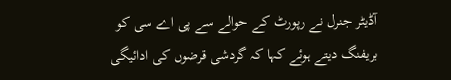آڈیٹر جنرل نے رپورٹ کے حوالے سے پی اے سی کو بریفنگ دیتے ہوئے کہا کہ گردشی قرضوں کی ادائیگی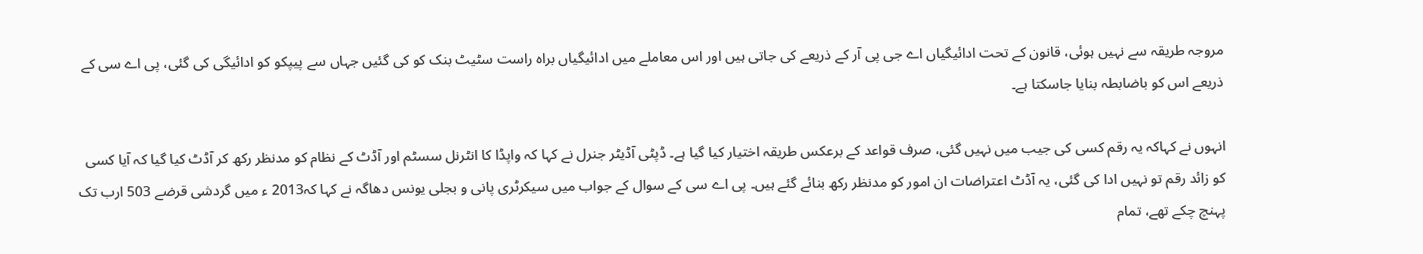مروجہ طریقہ سے نہیں ہوئی، قانون کے تحت ادائیگیاں اے جی پی آر کے ذریعے کی جاتی ہیں اور اس معاملے میں ادائیگیاں براہ راست سٹیٹ بنک کو کی گئیں جہاں سے پیپکو کو ادائیگی کی گئی، پی اے سی کے ذریعے اس کو باضابطہ بنایا جاسکتا ہے۔

انہوں نے کہاکہ یہ رقم کسی کی جیب میں نہیں گئی، صرف قواعد کے برعکس طریقہ اختیار کیا گیا ہے۔ ڈپٹی آڈیٹر جنرل نے کہا کہ واپڈا کا انٹرنل سسٹم اور آڈٹ کے نظام کو مدنظر رکھ کر آڈٹ کیا گیا کہ آیا کسی کو زائد رقم تو نہیں ادا کی گئی، یہ آڈٹ اعتراضات ان امور کو مدنظر رکھ بنائے گئے ہیں۔ پی اے سی کے سوال کے جواب میں سیکرٹری پانی و بجلی یونس دھاگہ نے کہا کہ2013 ء میں گردشی قرضے 503 ارب تک پہنچ چکے تھے، تمام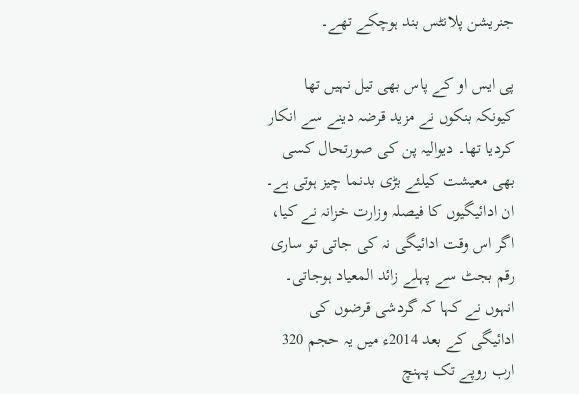جنریشن پلانٹس بند ہوچکے تھے۔

پی ایس او کے پاس بھی تیل نہیں تھا کیونکہ بنکوں نے مزید قرضہ دینے سے انکار کردیا تھا۔ دیوالیہ پن کی صورتحال کسی بھی معیشت کیلئے بڑی بدنما چیز ہوتی ہے۔ ان ادائیگیوں کا فیصلہ وزارت خزانہ نے کیا، اگر اس وقت ادائیگی نہ کی جاتی تو ساری رقم بجٹ سے پہلے زائد المعیاد ہوجاتی۔ انہوں نے کہا کہ گردشی قرضوں کی ادائیگی کے بعد 2014ء میں یہ حجم 320 ارب روپے تک پہنچ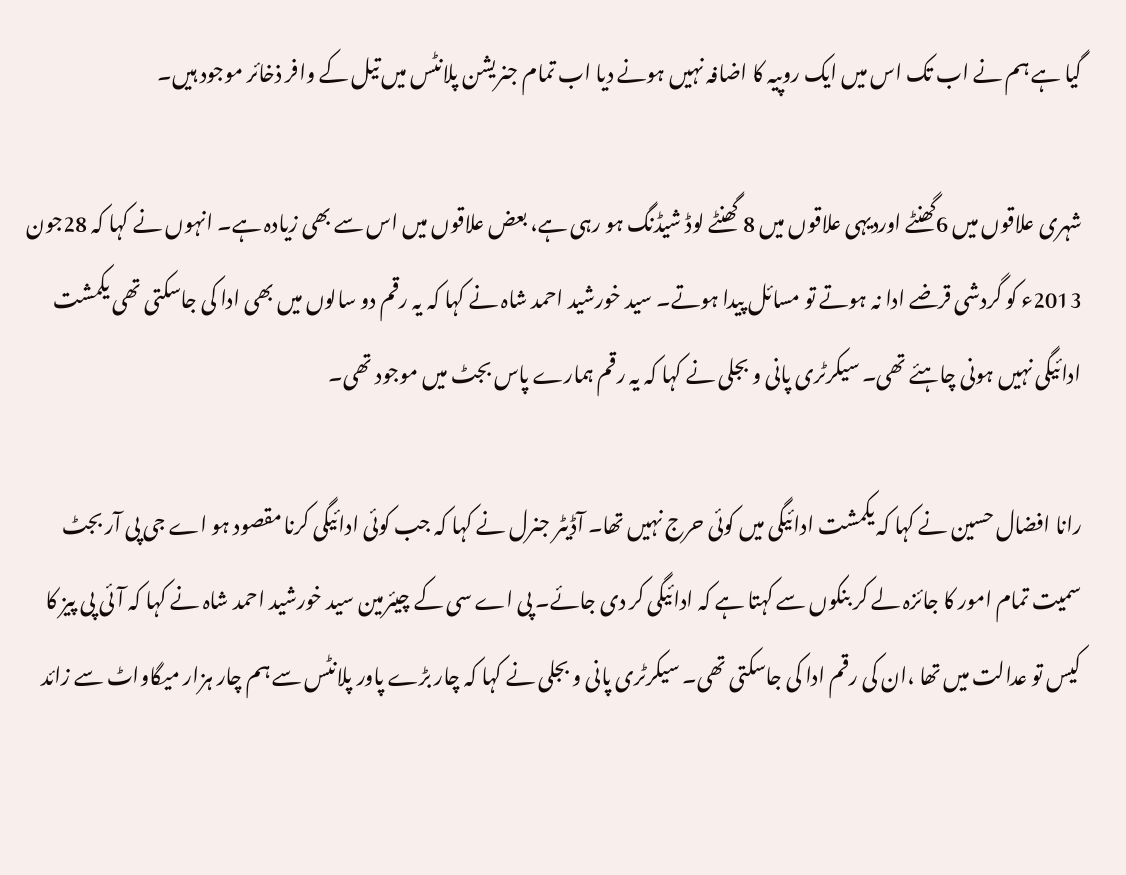گیا ہے ہم نے اب تک اس میں ایک روپیہ کا اضافہ نہیں ہونے دیا اب تمام جنریشن پلانٹس میں تیل کے وافر ذخائر موجود ہیں۔

شہری علاقوں میں 6گھنٹے اوردیہی علاقوں میں 8 گھنٹے لوڈ شیڈنگ ہو رہی ہے، بعض علاقوں میں اس سے بھی زیادہ ہے۔ انہوں نے کہا کہ 28جون 2013ء کو گردشی قرضے ادا نہ ہوتے تو مسائل پیدا ہوتے۔ سید خورشید احمد شاہ نے کہا کہ یہ رقم دو سالوں میں بھی ادا کی جاسکتی تھی یکمشت ادائیگی نہیں ہونی چاہئے تھی۔ سیکرٹری پانی و بجلی نے کہا کہ یہ رقم ہمارے پاس بجٹ میں موجود تھی۔

رانا افضال حسین نے کہا کہ یکمشت ادائیگی میں کوئی حرج نہیں تھا۔ آڈیٹر جنرل نے کہا کہ جب کوئی ادائیگی کرنا مقصود ہو اے جی پی آر بجٹ سمیت تمام امور کا جائزہ لے کر بنکوں سے کہتا ہے کہ ادائیگی کر دی جائے۔ پی اے سی کے چیئرمین سید خورشید احمد شاہ نے کہا کہ آئی پی پیز کا کیس تو عدالت میں تھا ،ان کی رقم ادا کی جاسکتی تھی۔ سیکرٹری پانی و بجلی نے کہا کہ چار بڑے پاور پلانٹس سے ہم چار ہزار میگاواٹ سے زائد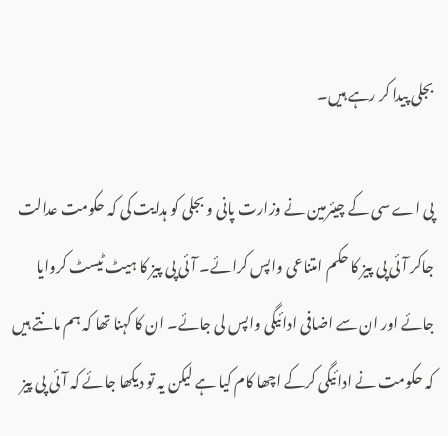بجلی پیدا کر رہے ہیں۔

پی اے سی کے چیئرمین نے وزارت پانی و بجلی کو ہدایت کی کہ حکومت عدالت جاکر آئی پی پیز کا حکم امتناعی واپس کرائے۔ آئی پی پیز کا ہیٹ ٹیسٹ کروایا جائے اور ان سے اضافی ادائیگی واپس لی جائے۔ ان کا کہنا تھا کہ ہم مانتے ہیں کہ حکومت نے ادائیگی کرکے اچھا کام کیا ہے لیکن یہ تو دیکھا جائے کہ آئی پی پیز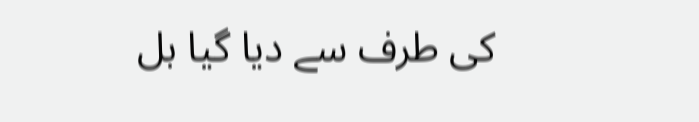کی طرف سے دیا گیا بل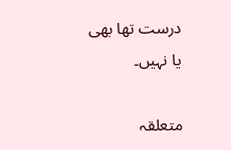درست تھا بھی یا نہیں۔

متعلقہ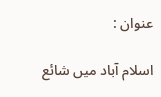عنوان :

اسلام آباد میں شائع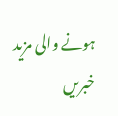ہونے والی مزید خبریں